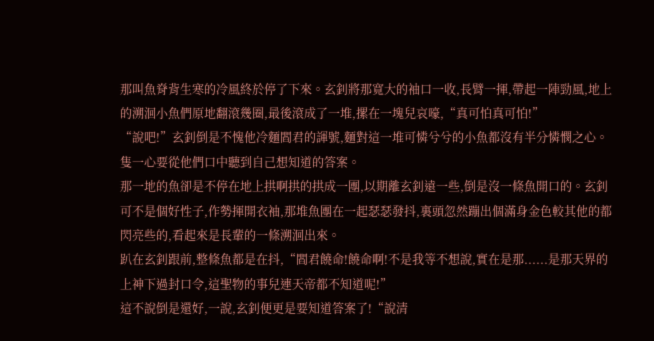那叫魚脊背生寒的冷風終於停了下來。玄釗將那寬大的袖口一收,長臂一揮,帶起一陣勁風,地上的溯洄小魚們原地翻滾幾圈,最後滾成了一堆,摞在一塊兒哀嚎,“真可怕真可怕!”
“說吧!”玄釗倒是不愧他冷麵閻君的諢號,麵對這一堆可憐兮兮的小魚都沒有半分憐憫之心。
隻一心要從他們口中聽到自己想知道的答案。
那一地的魚卻是不停在地上拱啊拱的拱成一團,以期離玄釗遠一些,倒是沒一條魚開口的。玄釗可不是個好性子,作勢揮開衣袖,那堆魚團在一起瑟瑟發抖,裏頭忽然蹦出個滿身金色較其他的都閃亮些的,看起來是長輩的一條溯洄出來。
趴在玄釗跟前,整條魚都是在抖,“閻君饒命!饒命啊!不是我等不想說,實在是那......是那天界的上神下過封口令,這聖物的事兒連天帝都不知道呢!”
這不說倒是還好,一說,玄釗便更是要知道答案了!“說清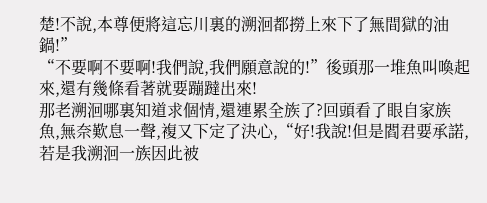楚!不說,本尊便將這忘川裏的溯洄都撈上來下了無間獄的油鍋!”
“不要啊不要啊!我們說,我們願意說的!”後頭那一堆魚叫喚起來,還有幾條看著就要蹦躂出來!
那老溯洄哪裏知道求個情,還連累全族了?回頭看了眼自家族魚,無奈歎息一聲,複又下定了決心,“好!我說!但是閻君要承諾,若是我溯洄一族因此被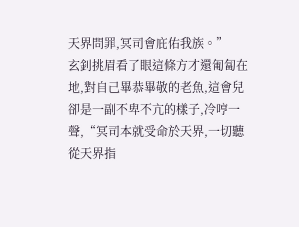天界問罪,冥司會庇佑我族。”
玄釗挑眉看了眼這條方才還匍匐在地,對自己畢恭畢敬的老魚,這會兒卻是一副不卑不亢的樣子,冷哼一聲,“冥司本就受命於天界,一切聽從天界指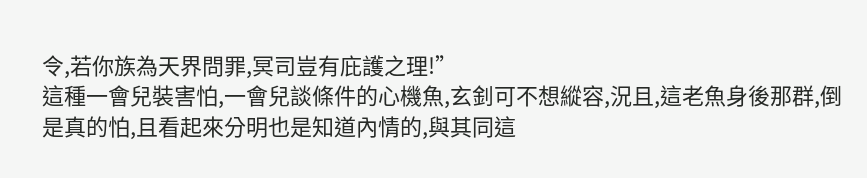令,若你族為天界問罪,冥司豈有庇護之理!”
這種一會兒裝害怕,一會兒談條件的心機魚,玄釗可不想縱容,況且,這老魚身後那群,倒是真的怕,且看起來分明也是知道內情的,與其同這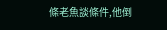條老魚談條件,他倒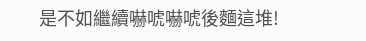是不如繼續嚇唬嚇唬後麵這堆!